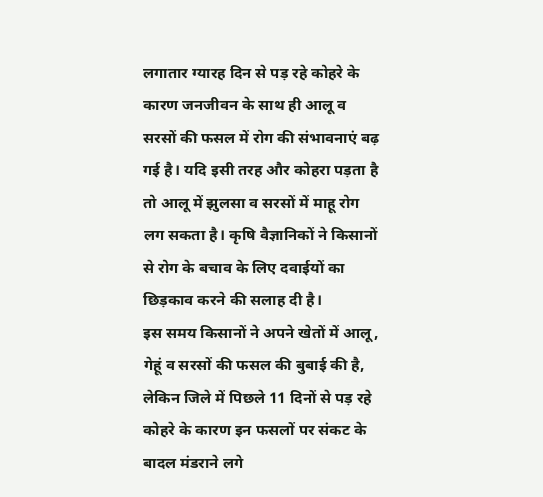लगातार ग्यारह दिन से पड़ रहे कोहरे के कारण जनजीवन के साथ ही आलू व सरसों की फसल में रोग की संभावनाएं बढ़ गई है। यदि इसी तरह और कोहरा पड़ता है तो आलू में झुलसा व सरसों में माहू रोग लग सकता है। कृषि वैज्ञानिकों ने किसानों से रोग के बचाव के लिए दवाईयों का छिड़काव करने की सलाह दी है।
इस समय किसानों ने अपने खेतों में आलू, गेहूं व सरसों की फसल की बुबाई की है, लेकिन जिले में पिछले 11 दिनों से पड़ रहे कोहरे के कारण इन फसलों पर संकट के बादल मंडराने लगे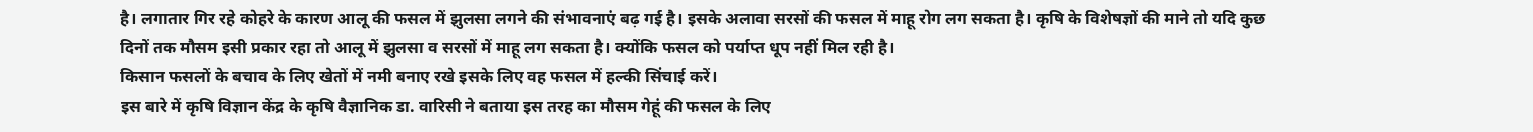है। लगातार गिर रहे कोहरे के कारण आलू की फसल में झुलसा लगने की संभावनाएं बढ़ गई है। इसके अलावा सरसों की फसल में माहू रोग लग सकता है। कृषि के विशेषज्ञों की माने तो यदि कुछ दिनों तक मौसम इसी प्रकार रहा तो आलू में झुलसा व सरसों में माहू लग सकता है। क्योंकि फसल को पर्याप्त धूप नहीं मिल रही है।
किसान फसलों के बचाव के लिए खेतों में नमी बनाए रखे इसके लिए वह फसल में हल्की सिंचाई करें।
इस बारे में कृषि विज्ञान केंद्र के कृषि वैज्ञानिक डा. वारिसी ने बताया इस तरह का मौसम गेहूं की फसल के लिए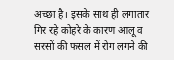अच्छा है। इसके साथ ही लगातार गिर रहे कोहरे के कारण आलू व सरसों की फसल में रोग लगने की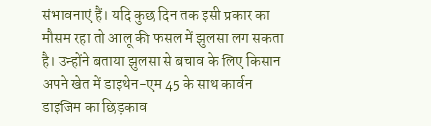संभावनाएं हैं। यदि कुछ दिन तक इसी प्रकार का मौसम रहा तो आलू की फसल में झुलसा लग सकता है। उन्होंने बताया झुलसा से बचाव के लिए किसान अपने खेत में डाइथेन-एम 45 के साथ कार्वन डाइजिम का छिड़काव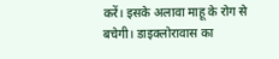करें। इसके अलावा माहू के रोग से बचेगी। डाइक्लोरावास का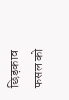छिड़काव फसल को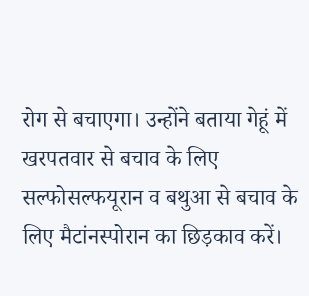रोग से बचाएगा। उन्होंने बताया गेहूं में खरपतवार से बचाव के लिए सल्फोसल्फयूरान व बथुआ से बचाव के लिए मैटांनस्पोरान का छिड़काव करें।